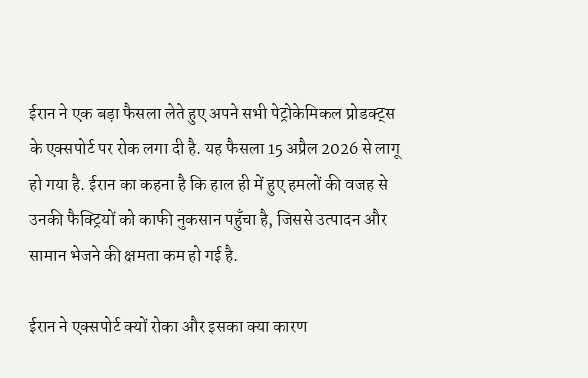ईरान ने एक बड़ा फैसला लेते हुए अपने सभी पेट्रोकेमिकल प्रोडक्ट्स के एक्सपोर्ट पर रोक लगा दी है. यह फैसला 15 अप्रैल 2026 से लागू हो गया है. ईरान का कहना है कि हाल ही में हुए हमलों की वजह से उनकी फैक्ट्रियों को काफी नुकसान पहुँचा है, जिससे उत्पादन और सामान भेजने की क्षमता कम हो गई है.

ईरान ने एक्सपोर्ट क्यों रोका और इसका क्या कारण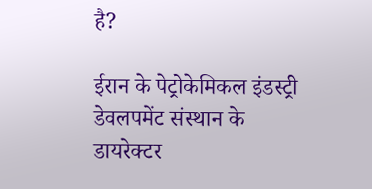है?

ईरान के पेट्रोकेमिकल इंडस्ट्री डेवलपमेंट संस्थान के डायरेक्टर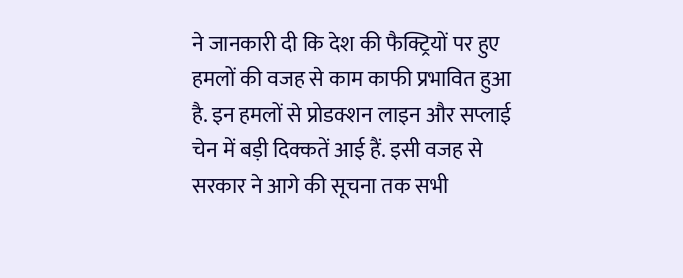ने जानकारी दी कि देश की फैक्ट्रियों पर हुए हमलों की वजह से काम काफी प्रभावित हुआ है. इन हमलों से प्रोडक्शन लाइन और सप्लाई चेन में बड़ी दिक्कतें आई हैं. इसी वजह से सरकार ने आगे की सूचना तक सभी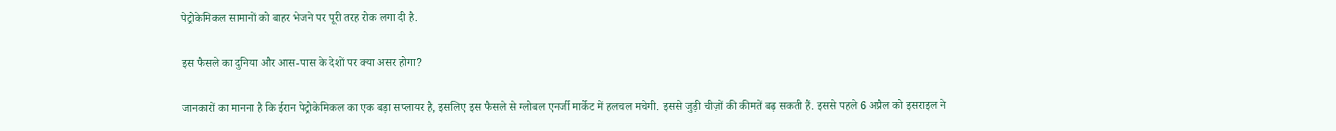पेट्रोकेमिकल सामानों को बाहर भेजने पर पूरी तरह रोक लगा दी है.

इस फैसले का दुनिया और आस-पास के देशों पर क्या असर होगा?

जानकारों का मानना है कि ईरान पेट्रोकेमिकल का एक बड़ा सप्लायर है, इसलिए इस फैसले से ग्लोबल एनर्जी मार्केट में हलचल मचेगी. इससे जुड़ी चीज़ों की कीमतें बढ़ सकती हैं. इससे पहले 6 अप्रैल को इसराइल ने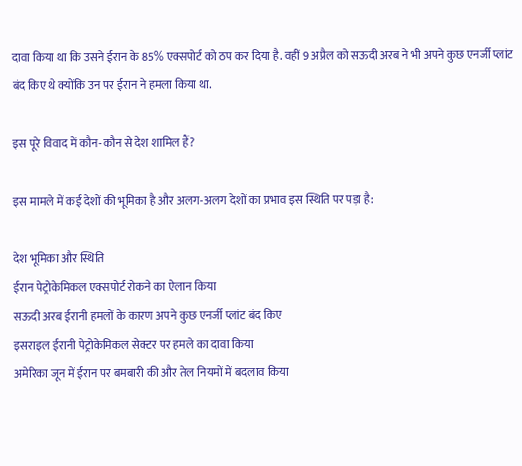दावा किया था कि उसने ईरान के 85% एक्सपोर्ट को ठप कर दिया है. वहीं 9 अप्रैल को सऊदी अरब ने भी अपने कुछ एनर्जी प्लांट बंद किए थे क्योंकि उन पर ईरान ने हमला किया था.

इस पूरे विवाद में कौन-कौन से देश शामिल हैं?

इस मामले में कई देशों की भूमिका है और अलग-अलग देशों का प्रभाव इस स्थिति पर पड़ा है:

देश भूमिका और स्थिति
ईरान पेट्रोकेमिकल एक्सपोर्ट रोकने का ऐलान किया
सऊदी अरब ईरानी हमलों के कारण अपने कुछ एनर्जी प्लांट बंद किए
इसराइल ईरानी पेट्रोकेमिकल सेक्टर पर हमले का दावा किया
अमेरिका जून में ईरान पर बमबारी की और तेल नियमों में बदलाव किया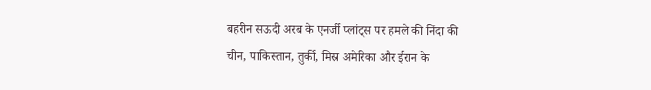बहरीन सऊदी अरब के एनर्जी प्लांट्स पर हमले की निंदा की
चीन, पाकिस्तान, तुर्की, मिस्र अमेरिका और ईरान के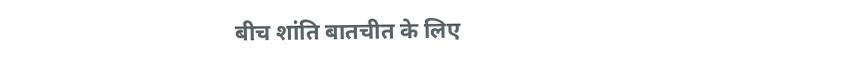बीच शांति बातचीत के लिए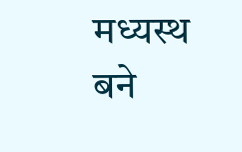मध्यस्थ बने